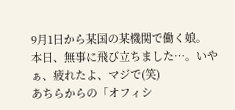9月1日から某国の某機関で働く娘。
本日、無事に飛び立ちました…。いやぁ、疲れたよ、マジで(笑)
あちらからの「オフィシ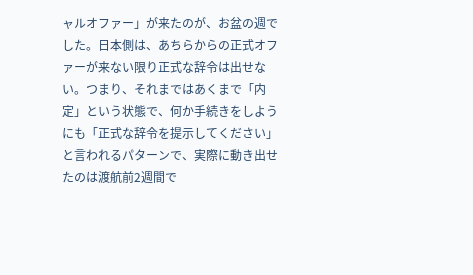ャルオファー」が来たのが、お盆の週でした。日本側は、あちらからの正式オファーが来ない限り正式な辞令は出せない。つまり、それまではあくまで「内定」という状態で、何か手続きをしようにも「正式な辞令を提示してください」と言われるパターンで、実際に動き出せたのは渡航前2週間で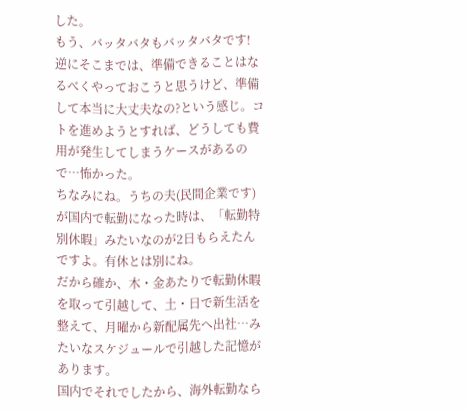した。
もう、バッタバタもバッタバタです!
逆にそこまでは、準備できることはなるべくやっておこうと思うけど、準備して本当に大丈夫なの?という感じ。コトを進めようとすれば、どうしても費用が発生してしまうケースがあるので…怖かった。
ちなみにね。うちの夫(民間企業です)が国内で転勤になった時は、「転勤特別休暇」みたいなのが2日もらえたんですよ。有休とは別にね。
だから確か、木・金あたりで転勤休暇を取って引越して、土・日で新生活を整えて、月曜から新配属先へ出社…みたいなスケジュールで引越した記憶があります。
国内でそれでしたから、海外転勤なら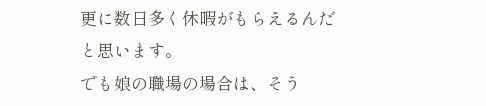更に数日多く休暇がもらえるんだと思います。
でも娘の職場の場合は、そう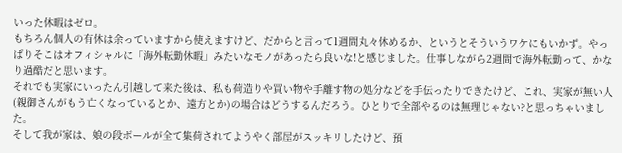いった休暇はゼロ。
もちろん個人の有休は余っていますから使えますけど、だからと言って1週間丸々休めるか、というとそういうワケにもいかず。やっぱりそこはオフィシャルに「海外転勤休暇」みたいなモノがあったら良いな!と感じました。仕事しながら2週間で海外転勤って、かなり過酷だと思います。
それでも実家にいったん引越して来た後は、私も荷造りや買い物や手離す物の処分などを手伝ったりできたけど、これ、実家が無い人(親御さんがもう亡くなっているとか、遠方とか)の場合はどうするんだろう。ひとりで全部やるのは無理じゃない?と思っちゃいました。
そして我が家は、娘の段ボールが全て集荷されてようやく部屋がスッキリしたけど、預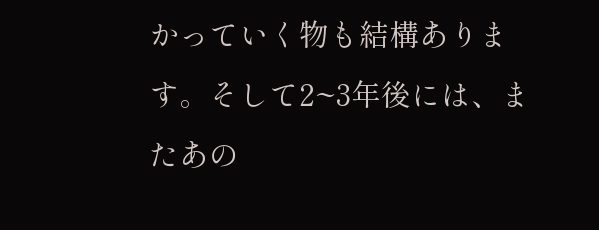かっていく物も結構あります。そして2~3年後には、またあの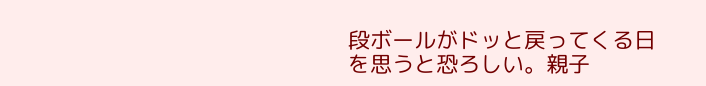段ボールがドッと戻ってくる日を思うと恐ろしい。親子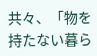共々、「物を持たない暮ら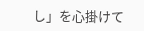し」を心掛けて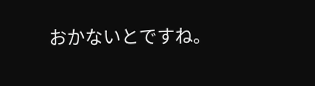おかないとですね。